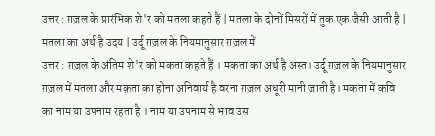उत्तर : ग़ज़ल के प्रारंभिक शे'र को मतला कहते हैं | मतला के दोनों मिसरों में तुक एक जैसी आती है | मतला का अर्थ है उदय | उर्दू ग़ज़ल के नियमानुसार ग़ज़ल में
उत्तर : ग़ज़ल के अंतिम शे'र को मकता कहते हैं । मकता का अर्थ है अस्त। उर्दू ग़ज़ल के नियमानुसार ग़ज़ल में मतला और मक़ता का होना अनिवार्य है वरना ग़ज़ल अधूरी मानी जाती है। मकता में कवि का नाम या उपनाम रहता है । नाम या उपनाम से भाव उस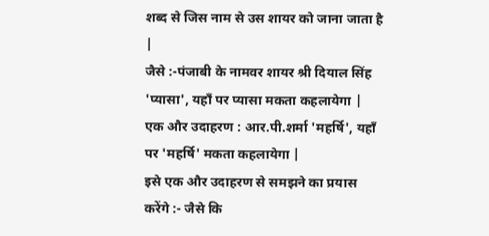शब्द से जिस नाम से उस शायर को जाना जाता है |
जैसे :-पंजाबी के नामवर शायर श्री दियाल सिंह 'प्यासा', यहाँ पर प्यासा मकता कहलायेगा |
एक और उदाहरण : आर.पी.शर्मा 'महर्षि', यहाँ पर 'महर्षि' मकता कहलायेगा |
इसे एक और उदाहरण से समझने का प्रयास करेंगे :- जैसे कि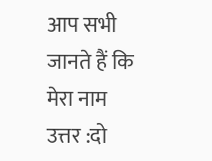आप सभी जानते हैं कि मेरा नाम
उत्तर :दो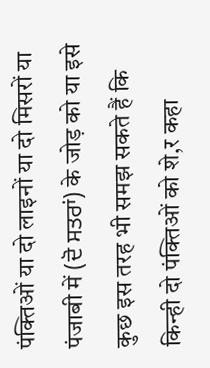पंक्तिओं या दो लाइनों या दो मिसरों या पंजाबी में (ਦੋ ਸਤਰਾਂ) के जोड़ को या इसे कुछ इस तरह भी समझ सकते हैं कि किन्ही दो पंक्तिओं को शे,र कहा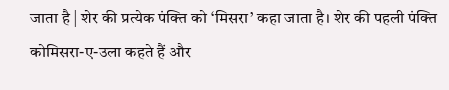जाता है | शेर की प्रत्येक पंक्ति को ‘मिसरा’ कहा जाता है। शेर की पहली पंक्ति कोमिसरा-ए-उला कहते हैं और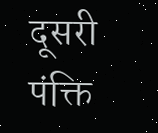दूसरी पंक्ति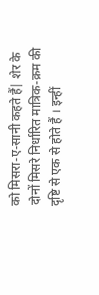को मिसरा-ए-सानी कहते हैं| शेर के दोनों मिसरे निर्धारित मात्रिक-क्रम की दृष्टि से एक से होते हैं । इन्हीं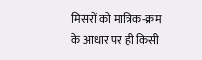मिसरों को मात्रिक-क्रम के आधार पर ही किसी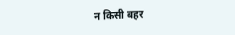न किसी बहर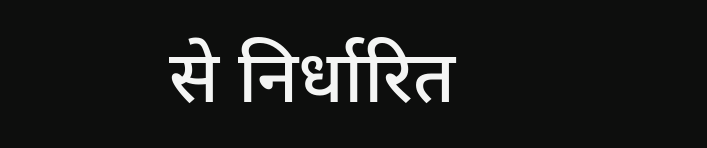से निर्धारित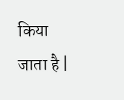किया जाता है |